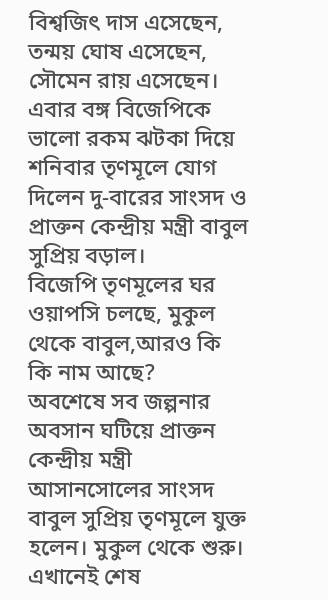বিশ্বজিৎ দাস এসেছেন, তন্ময় ঘোষ এসেছেন, সৌমেন রায় এসেছেন। এবার বঙ্গ বিজেপিকে ভালো রকম ঝটকা দিয়ে শনিবার তৃণমূলে যোগ দিলেন দু-বারের সাংসদ ও প্রাক্তন কেন্দ্রীয় মন্ত্রী বাবুল সুপ্রিয় বড়াল।
বিজেপি তৃণমূলের ঘর ওয়াপসি চলছে, মুকুল থেকে বাবুল,আরও কি কি নাম আছে?
অবশেষে সব জল্পনার অবসান ঘটিয়ে প্রাক্তন কেন্দ্রীয় মন্ত্রী আসানসোলের সাংসদ বাবুল সুপ্রিয় তৃণমূলে যুক্ত হলেন। মুকুল থেকে শুরু। এখানেই শেষ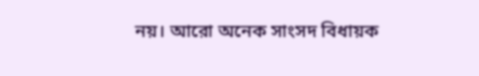নয়। আরো অনেক সাংসদ বিধায়ক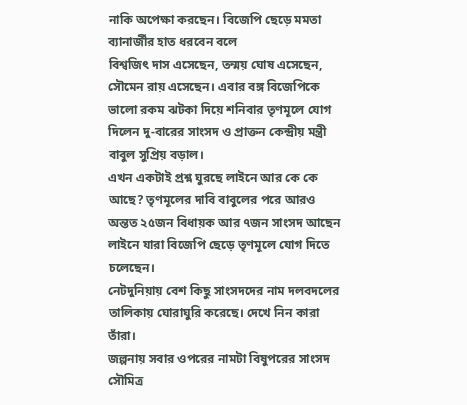নাকি অপেক্ষা করছেন। বিজেপি ছেড়ে মমতা ব্যানার্জীর হাত ধরবেন বলে
বিশ্বজিৎ দাস এসেছেন, তন্ময় ঘোষ এসেছেন, সৌমেন রায় এসেছেন। এবার বঙ্গ বিজেপিকে ভালো রকম ঝটকা দিয়ে শনিবার তৃণমূলে যোগ দিলেন দু-বারের সাংসদ ও প্রাক্তন কেন্দ্রীয় মন্ত্রী বাবুল সুপ্রিয় বড়াল।
এখন একটাই প্রশ্ন ঘুরছে লাইনে আর কে কে আছে? তৃণমূলের দাবি বাবুলের পরে আরও অন্তত ২৫জন বিধায়ক আর ৭জন সাংসদ আছেন লাইনে যারা বিজেপি ছেড়ে তৃণমূলে যোগ দিতে চলেছেন।
নেটদুনিয়ায় বেশ কিছু সাংসদদের নাম দলবদলের তালিকায় ঘোরাঘুরি করেছে। দেখে নিন কারা তাঁরা।
জল্পনায় সবার ওপরের নামটা বিষুপরের সাংসদ সৌমিত্র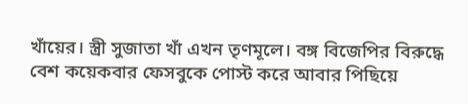খাঁয়ের। স্ত্রী সুজাতা খাঁ এখন তৃণমূলে। বঙ্গ বিজেপির বিরুদ্ধে বেশ কয়েকবার ফেসবুকে পোস্ট করে আবার পিছিয়ে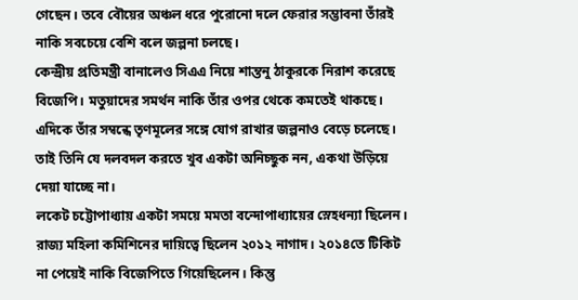গেছেন। তবে বৌয়ের অঞ্চল ধরে পুরোনো দলে ফেরার সম্ভাবনা তাঁরই নাকি সবচেয়ে বেশি বলে জল্পনা চলছে।
কেন্দ্রীয় প্রতিমন্ত্রী বানালেও সিএএ নিয়ে শান্তনু ঠাকুরকে নিরাশ করেছে বিজেপি। মতুয়াদের সমর্থন নাকি তাঁর ওপর থেকে কমতেই থাকছে। এদিকে তাঁর সম্বন্ধে তৃণমূলের সঙ্গে যোগ রাখার জল্পনাও বেড়ে চলেছে। তাই তিনি যে দলবদল করতে খুব একটা অনিচ্ছুক নন, একথা উড়িয়ে দেয়া যাচ্ছে না।
লকেট চট্টোপাধ্যায় একটা সময়ে মমতা বন্দোপাধ্যায়ের স্নেহধন্যা ছিলেন। রাজ্য মহিলা কমিশিনের দায়িত্বে ছিলেন ২০১২ নাগাদ। ২০১৪তে টিকিট না পেয়েই নাকি বিজেপিতে গিয়েছিলেন। কিন্তু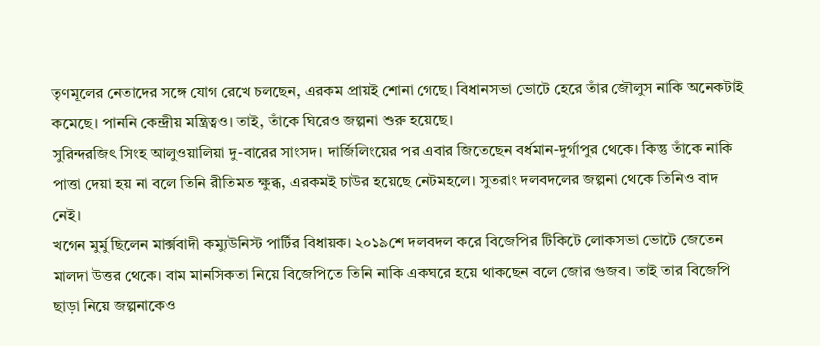তৃণমূলের নেতাদের সঙ্গে যোগ রেখে চলছেন, এরকম প্রায়ই শোনা গেছে। বিধানসভা ভোটে হেরে তাঁর জৌলুস নাকি অনেকটাই কমেছে। পাননি কেন্দ্রীয় মন্ত্রিত্বও। তাই, তাঁকে ঘিরেও জল্পনা শুরু হয়েছে।
সুরিন্দরজিৎ সিংহ আলুওয়ালিয়া দু-বারের সাংসদ। দার্জিলিংয়ের পর এবার জিতেছেন বর্ধমান-দুর্গাপুর থেকে। কিন্তু তাঁকে নাকি পাত্তা দেয়া হয় না বলে তিনি রীতিমত ক্ষুব্ধ, এরকমই চাউর হয়েছে নেটমহলে। সুতরাং দলবদলের জল্পনা থেকে তিনিও বাদ নেই।
খগেন মুর্মু ছিলেন মার্ক্সবাদী কম্যুউনিস্ট পার্টির বিধায়ক। ২০১৯শে দলবদল করে বিজেপির টিকিটে লোকসভা ভোটে জেতেন মালদা উত্তর থেকে। বাম মানসিকতা নিয়ে বিজেপিতে তিনি নাকি একঘরে হয়ে থাকছেন বলে জোর গুজব। তাই তার বিজেপি ছাড়া নিয়ে জল্পনাকেও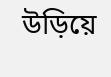উড়িয়ে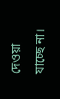দেওয়া যাচ্ছে না।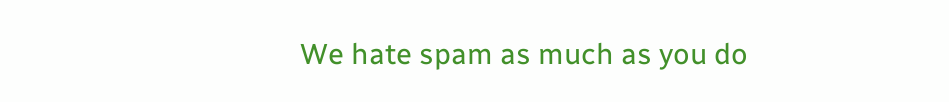We hate spam as much as you do